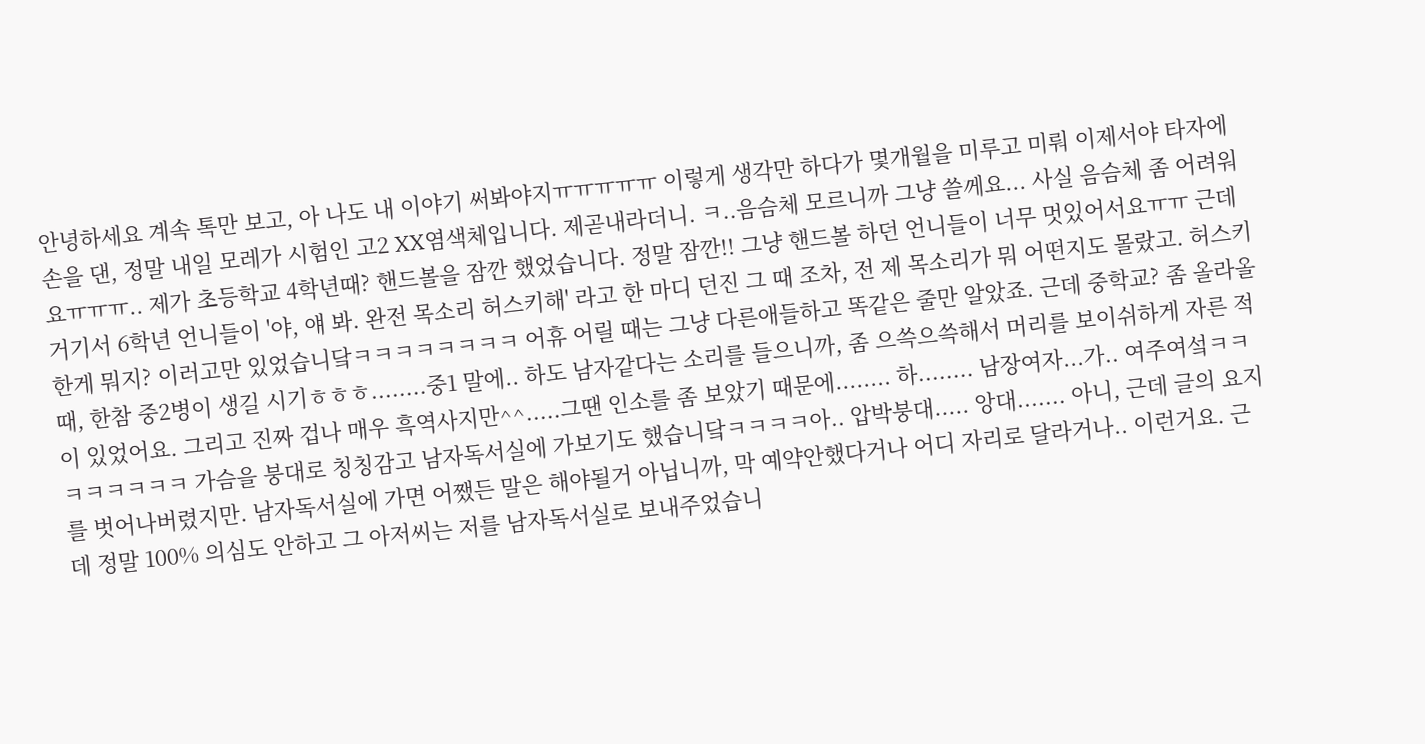안녕하세요 계속 톡만 보고, 아 나도 내 이야기 써봐야지ㅠㅠㅠㅠㅠ 이렇게 생각만 하다가 몇개월을 미루고 미뤄 이제서야 타자에 손을 댄, 정말 내일 모레가 시험인 고2 XX염색체입니다. 제곧내라더니. ㅋ..음슴체 모르니까 그냥 쓸께요... 사실 음슴체 좀 어려워요ㅠㅠㅠ.. 제가 초등학교 4학년때? 핸드볼을 잠깐 했었습니다. 정말 잠깐!! 그냥 핸드볼 하던 언니들이 너무 멋있어서요ㅠㅠ 근데 거기서 6학년 언니들이 '야, 얘 봐. 완전 목소리 허스키해' 라고 한 마디 던진 그 때 조차, 전 제 목소리가 뭐 어떤지도 몰랐고. 허스키한게 뭐지? 이러고만 있었습니닼ㅋㅋㅋㅋㅋㅋㅋㅋ 어휴 어릴 때는 그냥 다른애들하고 똑같은 줄만 알았죠. 근데 중학교? 좀 올라올때, 한참 중2병이 생길 시기ㅎㅎㅎ........중1 말에.. 하도 남자같다는 소리를 들으니까, 좀 으쓱으쓱해서 머리를 보이쉬하게 자른 적이 있었어요. 그리고 진짜 겁나 매우 흑역사지만^^.....그땐 인소를 좀 보았기 때문에........ 하........ 남장여자...가.. 여주여섴ㅋㅋㅋㅋㅋㅋㅋㅋ 가슴을 붕대로 칭칭감고 남자독서실에 가보기도 했습니닼ㅋㅋㅋㅋ아.. 압박붕대..... 앙대....... 아니, 근데 글의 요지를 벗어나버렸지만. 남자독서실에 가면 어쨌든 말은 해야될거 아닙니까, 막 예약안했다거나 어디 자리로 달라거나.. 이런거요. 근데 정말 100% 의심도 안하고 그 아저씨는 저를 남자독서실로 보내주었습니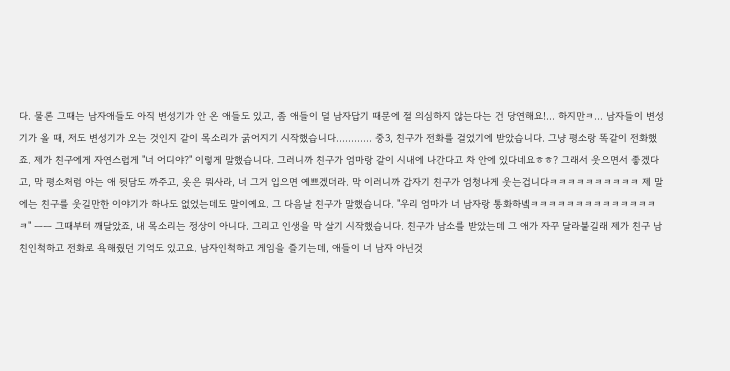다. 물론 그때는 남자애들도 아직 변성기가 안 온 애들도 있고, 좀 애들이 덜 남자답기 때문에 절 의심하지 않는다는 건 당연해요!... 하지만ㅋ... 남자들이 변성기가 올 때, 저도 변성기가 오는 것인지 같이 목소리가 굵어지기 시작했습니다............ 중3, 친구가 전화를 걸었기에 받았습니다. 그냥 평소랑 똑같이 전화했죠. 제가 친구에게 자연스럽게 "너 어디야?" 이렇게 말했습니다. 그러니까 친구가 엄마랑 같이 시내에 나간다고 차 안에 있다네요ㅎㅎ? 그래서 웃으면서 좋겠다고, 막 평소처럼 아는 애 뒷담도 까주고, 옷은 뭐사라, 너 그거 입으면 예쁘겠더라. 막 이러니까 갑자기 친구가 엄청나게 웃는겁니다ㅋㅋㅋㅋㅋㅋㅋㅋㅋㅋ 제 말에는 친구를 웃길만한 이야기가 하나도 없었는데도 말이예요. 그 다음날 친구가 말했습니다. "우리 엄마가 너 남자랑 통화하녴ㅋㅋㅋㅋㅋㅋㅋㅋㅋㅋㅋㅋㅋㅋㅋ" ㅡㅡ 그때부터 깨달았죠, 내 목소리는 정상이 아니다. 그리고 인생을 막 살기 시작했습니다. 친구가 남소를 받았는데 그 애가 자꾸 달라붙길래 제가 친구 남친인척하고 전화로 욕해줬던 기억도 있고요. 남자인척하고 게임을 즐기는데, 애들이 너 남자 아닌것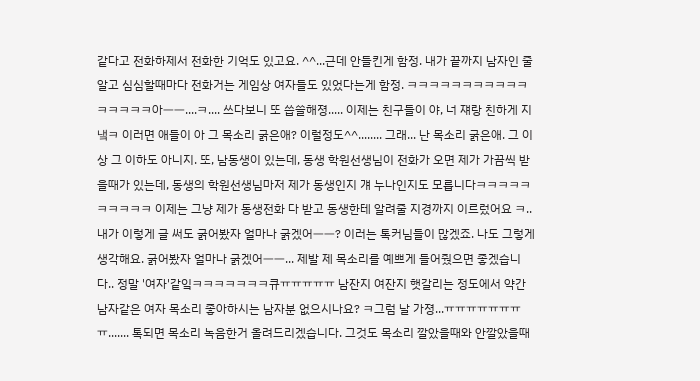같다고 전화하제서 전화한 기억도 있고요. ^^...근데 안들킨게 함정. 내가 끝까지 남자인 줄 알고 심심할때마다 전화거는 게임상 여자들도 있었다는게 함정. ㅋㅋㅋㅋㅋㅋㅋㅋㅋㅋㅋㅋㅋㅋㅋㅋ아ㅡㅡ....ㅋ.... 쓰다보니 또 씁쓸해졍..... 이제는 친구들이 야, 너 쟤랑 친하게 지냌ㅋ 이러면 애들이 아 그 목소리 굵은애? 이럴정도^^........ 그래... 난 목소리 굵은애. 그 이상 그 이하도 아니지. 또, 남동생이 있는데, 동생 학원선생님이 전화가 오면 제가 가끔씩 받을때가 있는데, 동생의 학원선생님마저 제가 동생인지 걔 누나인지도 모릅니다ㅋㅋㅋㅋㅋㅋㅋㅋㅋㅋ 이제는 그냥 제가 동생전화 다 받고 동생한테 알려줄 지경까지 이르렀어요 ㅋ..내가 이렇게 글 써도 굵어봤자 얼마나 굵겠어ㅡㅡ? 이러는 톡커님들이 많겠죠. 나도 그렇게 생각해요. 굵어봤자 얼마나 굵겠어ㅡㅡ... 제발 제 목소리를 예쁘게 들어줬으면 좋겠습니다.. 정말 '여자'같잌ㅋㅋㅋㅋㅋㅋㅋ큐ㅠㅠㅠㅠㅠ 남잔지 여잔지 햇갈리는 정도에서 약간 남자같은 여자 목소리 좋아하시는 남자분 없으시나요? ㅋ그럼 날 가졍...ㅠㅠㅠㅠㅠㅠㅠㅠ....... 톡되면 목소리 녹음한거 올려드리겠습니다. 그것도 목소리 깔았을때와 안깔았을때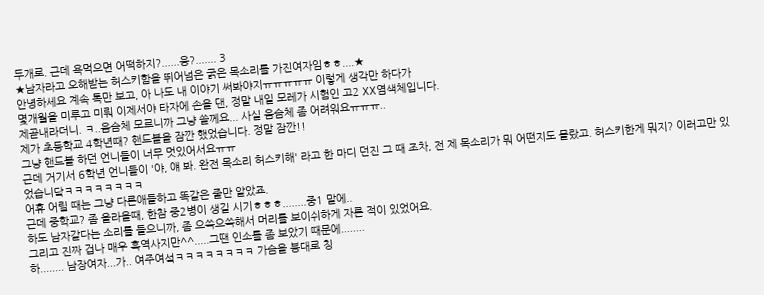두개로. 근데 욕먹으면 어떡하지?......응?....... 3
★남자라고 오해받는 허스키함을 뛰어넘은 굵은 목소리를 가진여자임ㅎㅎ....★
안녕하세요 계속 톡만 보고, 아 나도 내 이야기 써봐야지ㅠㅠㅠㅠㅠ 이렇게 생각만 하다가
몇개월을 미루고 미뤄 이제서야 타자에 손을 댄, 정말 내일 모레가 시험인 고2 XX염색체입니다.
제곧내라더니. ㅋ..음슴체 모르니까 그냥 쓸께요... 사실 음슴체 좀 어려워요ㅠㅠㅠ..
제가 초등학교 4학년때? 핸드볼을 잠깐 했었습니다. 정말 잠깐!!
그냥 핸드볼 하던 언니들이 너무 멋있어서요ㅠㅠ
근데 거기서 6학년 언니들이 '야, 얘 봐. 완전 목소리 허스키해' 라고 한 마디 던진 그 때 조차, 전 제 목소리가 뭐 어떤지도 몰랐고. 허스키한게 뭐지? 이러고만 있었습니닼ㅋㅋㅋㅋㅋㅋㅋㅋ
어휴 어릴 때는 그냥 다른애들하고 똑같은 줄만 알았죠.
근데 중학교? 좀 올라올때, 한참 중2병이 생길 시기ㅎㅎㅎ........중1 말에..
하도 남자같다는 소리를 들으니까, 좀 으쓱으쓱해서 머리를 보이쉬하게 자른 적이 있었어요.
그리고 진짜 겁나 매우 흑역사지만^^.....그땐 인소를 좀 보았기 때문에........
하........ 남장여자...가.. 여주여섴ㅋㅋㅋㅋㅋㅋㅋㅋ 가슴을 붕대로 칭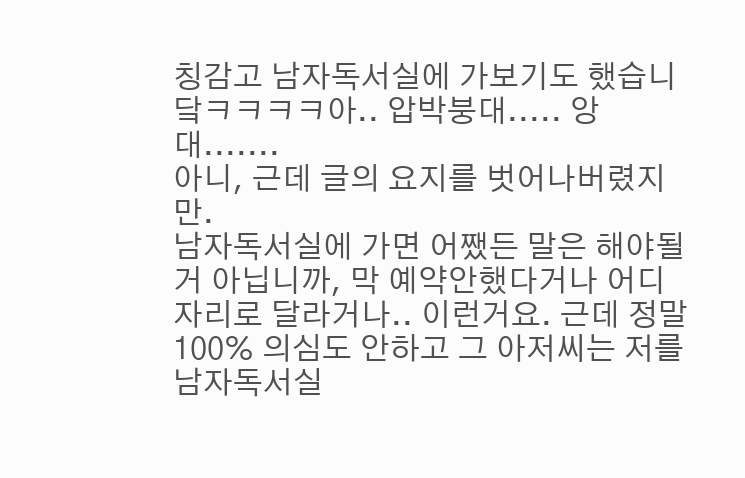칭감고 남자독서실에 가보기도 했습니닼ㅋㅋㅋㅋ아.. 압박붕대..... 앙대.......
아니, 근데 글의 요지를 벗어나버렸지만.
남자독서실에 가면 어쨌든 말은 해야될거 아닙니까, 막 예약안했다거나 어디 자리로 달라거나.. 이런거요. 근데 정말 100% 의심도 안하고 그 아저씨는 저를 남자독서실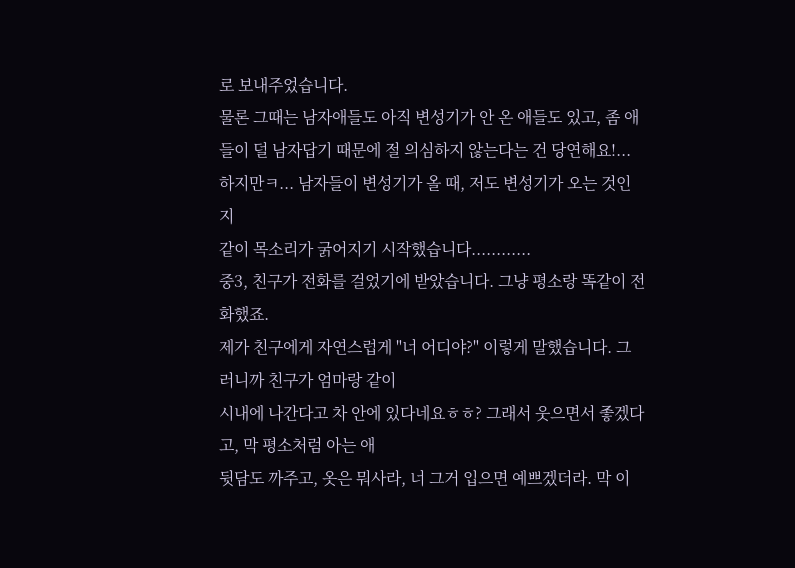로 보내주었습니다.
물론 그때는 남자애들도 아직 변성기가 안 온 애들도 있고, 좀 애들이 덜 남자답기 때문에 절 의심하지 않는다는 건 당연해요!... 하지만ㅋ... 남자들이 변성기가 올 때, 저도 변성기가 오는 것인지
같이 목소리가 굵어지기 시작했습니다............
중3, 친구가 전화를 걸었기에 받았습니다. 그냥 평소랑 똑같이 전화했죠.
제가 친구에게 자연스럽게 "너 어디야?" 이렇게 말했습니다. 그러니까 친구가 엄마랑 같이
시내에 나간다고 차 안에 있다네요ㅎㅎ? 그래서 웃으면서 좋겠다고, 막 평소처럼 아는 애
뒷담도 까주고, 옷은 뭐사라, 너 그거 입으면 예쁘겠더라. 막 이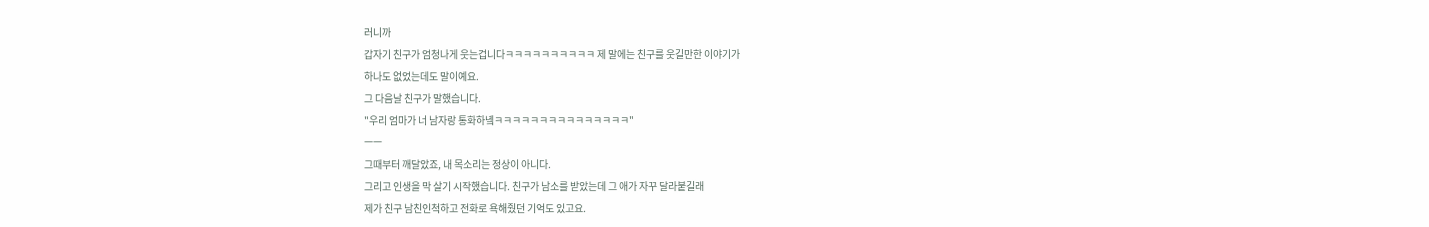러니까
갑자기 친구가 엄청나게 웃는겁니다ㅋㅋㅋㅋㅋㅋㅋㅋㅋㅋ 제 말에는 친구를 웃길만한 이야기가
하나도 없었는데도 말이예요.
그 다음날 친구가 말했습니다.
"우리 엄마가 너 남자랑 통화하녴ㅋㅋㅋㅋㅋㅋㅋㅋㅋㅋㅋㅋㅋㅋㅋ"
ㅡㅡ
그때부터 깨달았죠, 내 목소리는 정상이 아니다.
그리고 인생을 막 살기 시작했습니다. 친구가 남소를 받았는데 그 애가 자꾸 달라붙길래
제가 친구 남친인척하고 전화로 욕해줬던 기억도 있고요.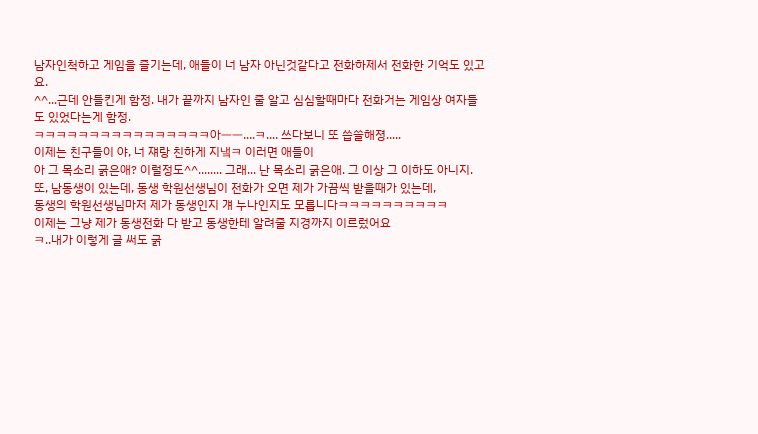남자인척하고 게임을 즐기는데, 애들이 너 남자 아닌것같다고 전화하제서 전화한 기억도 있고요.
^^...근데 안들킨게 함정. 내가 끝까지 남자인 줄 알고 심심할때마다 전화거는 게임상 여자들도 있었다는게 함정.
ㅋㅋㅋㅋㅋㅋㅋㅋㅋㅋㅋㅋㅋㅋㅋㅋ아ㅡㅡ....ㅋ.... 쓰다보니 또 씁쓸해졍.....
이제는 친구들이 야, 너 쟤랑 친하게 지냌ㅋ 이러면 애들이
아 그 목소리 굵은애? 이럴정도^^........ 그래... 난 목소리 굵은애. 그 이상 그 이하도 아니지.
또, 남동생이 있는데, 동생 학원선생님이 전화가 오면 제가 가끔씩 받을때가 있는데,
동생의 학원선생님마저 제가 동생인지 걔 누나인지도 모릅니다ㅋㅋㅋㅋㅋㅋㅋㅋㅋㅋ
이제는 그냥 제가 동생전화 다 받고 동생한테 알려줄 지경까지 이르렀어요
ㅋ..내가 이렇게 글 써도 굵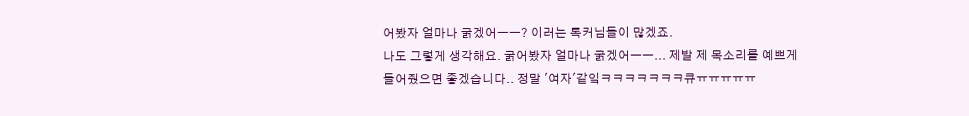어봤자 얼마나 굵겠어ㅡㅡ? 이러는 톡커님들이 많겠죠.
나도 그렇게 생각해요. 굵어봤자 얼마나 굵겠어ㅡㅡ... 제발 제 목소리를 예쁘게
들어줬으면 좋겠습니다.. 정말 '여자'같잌ㅋㅋㅋㅋㅋㅋㅋ큐ㅠㅠㅠㅠㅠ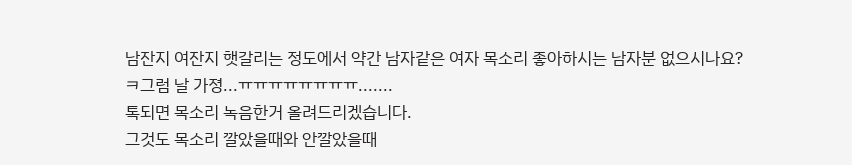남잔지 여잔지 햇갈리는 정도에서 약간 남자같은 여자 목소리 좋아하시는 남자분 없으시나요?
ㅋ그럼 날 가졍...ㅠㅠㅠㅠㅠㅠㅠㅠ.......
톡되면 목소리 녹음한거 올려드리겠습니다.
그것도 목소리 깔았을때와 안깔았을때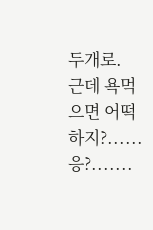두개로.
근데 욕먹으면 어떡하지?......응?.......